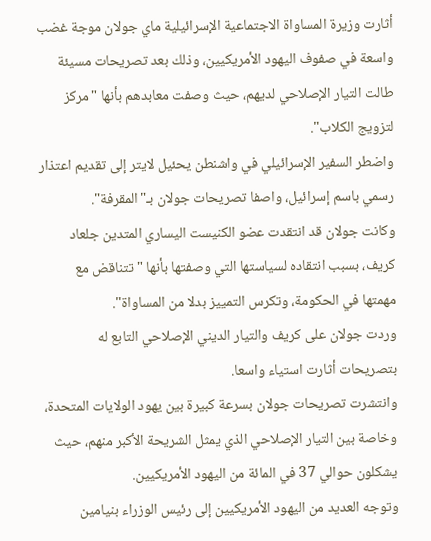أثارت وزيرة المساواة الاجتماعية الإسرائيلية ماي جولان موجة غضب واسعة في صفوف اليهود الأمريكيين، وذلك بعد تصريحات مسيئة طالت التيار الإصلاحي لديهم، حيث وصفت معابدهم بأنها "مركز لتزويج الكلاب".
واضطر السفير الإسرائيلي في واشنطن يحئيل لايتر إلى تقديم اعتذار رسمي باسم إسرائيل، واصفا تصريحات جولان بـ"المقرفة".
وكانت جولان قد انتقدت عضو الكنيست اليساري المتدين جلعاد كريف، بسبب انتقاده لسياستها التي وصفتها بأنها "تتناقض مع مهمتها في الحكومة، وتكرس التمييز بدلا من المساواة".
وردت جولان على كريف والتيار الديني الإصلاحي التابع له بتصريحات أثارت استياء واسعا.
وانتشرت تصريحات جولان بسرعة كبيرة بين يهود الولايات المتحدة، وخاصة بين التيار الإصلاحي الذي يمثل الشريحة الأكبر منهم، حيث يشكلون حوالي 37 في المائة من اليهود الأمريكيين.
وتوجه العديد من اليهود الأمريكيين إلى رئيس الوزراء بنيامين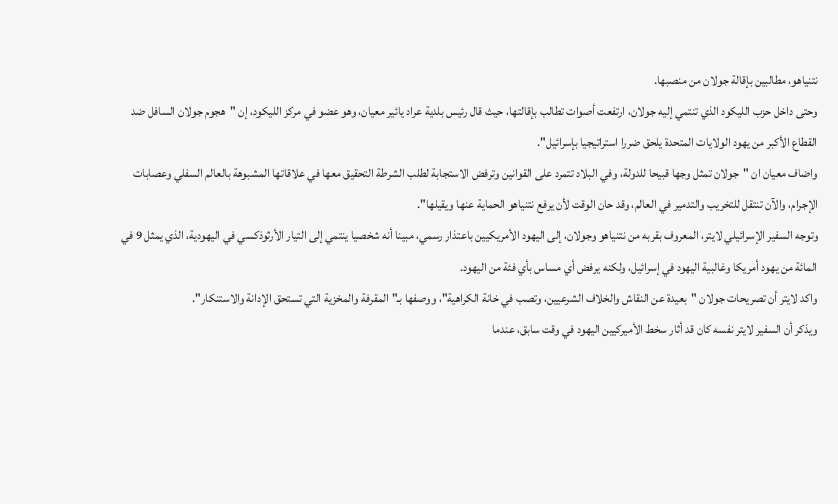نتنياهو، مطالبين بإقالة جولان من منصبها.
وحتى داخل حزب الليكود الذي تنتمي إليه جولان، ارتفعت أصوات تطالب بإقالتها، حيث قال رئيس بلدية عراد يائير معيان، وهو عضو في مركز الليكود، إن "هجوم جولان السافل ضد القطاع الأكبر من يهود الولايات المتحدة يلحق ضررا استراتيجيا بإسرائيل".
واضاف معيان ان "جولان تمثل وجها قبيحا للدولة، وفي البلاد تتمرد على القوانين وترفض الاستجابة لطلب الشرطة التحقيق معها في علاقاتها المشبوهة بالعالم السفلي وعصابات الإجرام، والآن تنتقل للتخريب والتدمير في العالم، وقد حان الوقت لأن يرفع نتنياهو الحماية عنها ويقيلها".
وتوجه السفير الإسرائيلي لايتر، المعروف بقربه من نتنياهو وجولان، إلى اليهود الأمريكيين باعتذار رسمي، مبينا أنه شخصيا ينتمي إلى التيار الأرثوذكسي في اليهودية، الذي يمثل 9 في المائة من يهود أمريكا وغالبية اليهود في إسرائيل، ولكنه يرفض أي مساس بأي فئة من اليهود.
واكد لايتر أن تصريحات جولان "بعيدة عن النقاش والخلاف الشرعيين، وتصب في خانة الكراهية"، ووصفها بـ"المقرفة والمخزية التي تستحق الإدانة والاستنكار".
ويذكر أن السفير لايتر نفسه كان قد أثار سخط الأميركيين اليهود في وقت سابق، عندما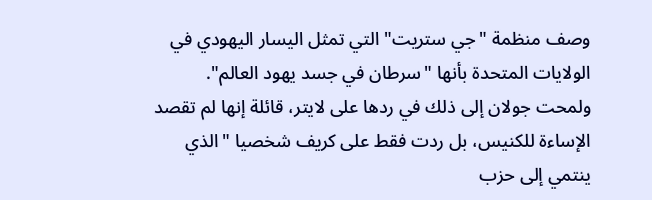وصف منظمة "جي ستريت" التي تمثل اليسار اليهودي في الولايات المتحدة بأنها "سرطان في جسد يهود العالم".
ولمحت جولان إلى ذلك في ردها على لايتر، قائلة إنها لم تقصد الإساءة للكنيس، بل ردت فقط على كريف شخصيا "الذي ينتمي إلى حزب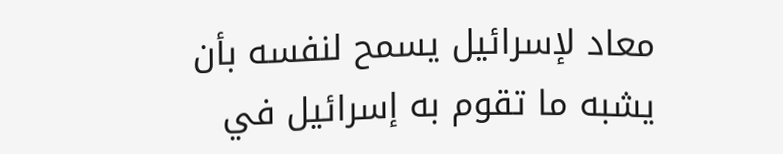معاد لإسرائيل يسمح لنفسه بأن يشبه ما تقوم به إسرائيل في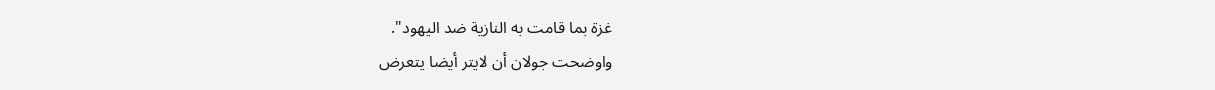غزة بما قامت به النازية ضد اليهود".
واوضحت جولان أن لايتر أيضا يتعرض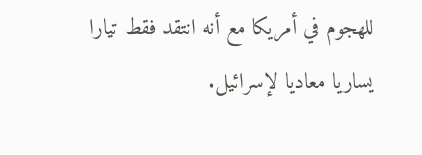للهجوم في أمريكا مع أنه انتقد فقط تيارا يساريا معاديا لإسرائيل.